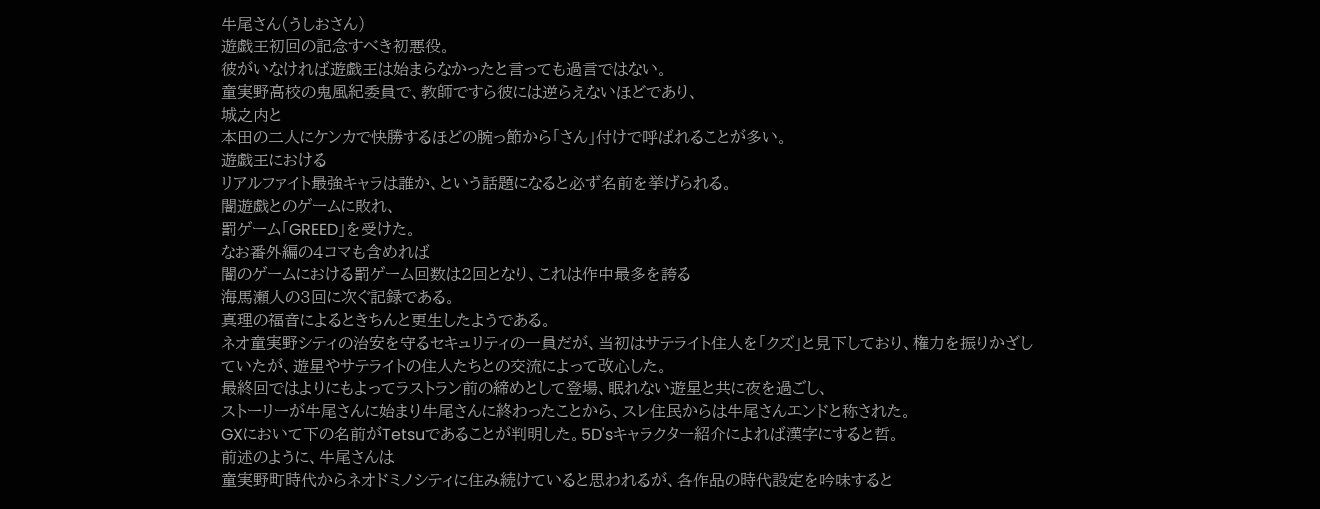牛尾さん(うしおさん)
遊戯王初回の記念すべき初悪役。
彼がいなければ遊戯王は始まらなかったと言っても過言ではない。
童実野高校の鬼風紀委員で、教師ですら彼には逆らえないほどであり、
城之内と
本田の二人にケンカで快勝するほどの腕っ節から「さん」付けで呼ばれることが多い。
遊戯王における
リアルファイト最強キャラは誰か、という話題になると必ず名前を挙げられる。
闇遊戯とのゲームに敗れ、
罰ゲーム「GREED」を受けた。
なお番外編の4コマも含めれば
闇のゲームにおける罰ゲーム回数は2回となり、これは作中最多を誇る
海馬瀬人の3回に次ぐ記録である。
真理の福音によるときちんと更生したようである。
ネオ童実野シティの治安を守るセキュリティの一員だが、当初はサテライト住人を「クズ」と見下しており、権力を振りかざしていたが、遊星やサテライトの住人たちとの交流によって改心した。
最終回ではよりにもよってラストラン前の締めとして登場、眠れない遊星と共に夜を過ごし、
ストーリーが牛尾さんに始まり牛尾さんに終わったことから、スレ住民からは牛尾さんエンドと称された。
GXにおいて下の名前がTetsuであることが判明した。5D'sキャラクター紹介によれば漢字にすると哲。
前述のように、牛尾さんは
童実野町時代からネオドミノシティに住み続けていると思われるが、各作品の時代設定を吟味すると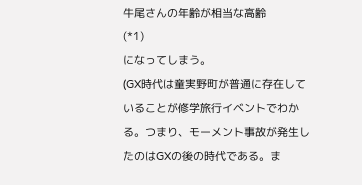牛尾さんの年齢が相当な高齢
(*1)
になってしまう。
(GX時代は童実野町が普通に存在していることが修学旅行イベントでわかる。つまり、モーメント事故が発生したのはGXの後の時代である。ま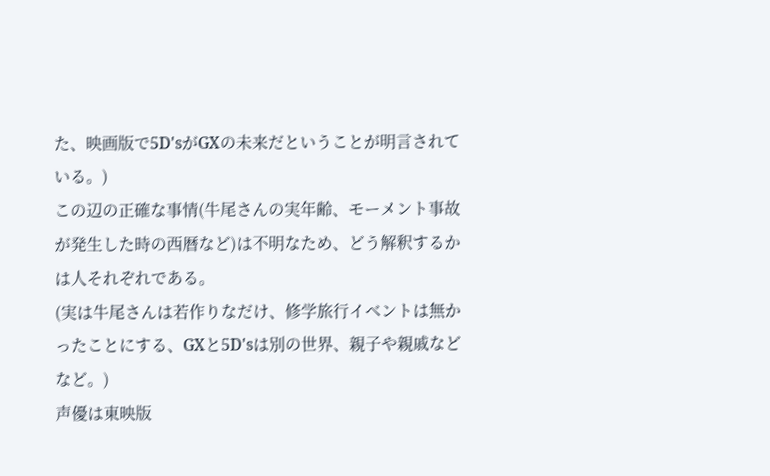た、映画版で5D'sがGXの未来だということが明言されている。)
この辺の正確な事情(牛尾さんの実年齢、モーメント事故が発生した時の西暦など)は不明なため、どう解釈するかは人それぞれである。
(実は牛尾さんは若作りなだけ、修学旅行イベントは無かったことにする、GXと5D'sは別の世界、親子や親戚などなど。)
声優は東映版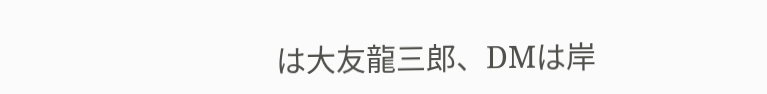は大友龍三郎、DMは岸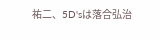祐二、5D'sは落合弘治